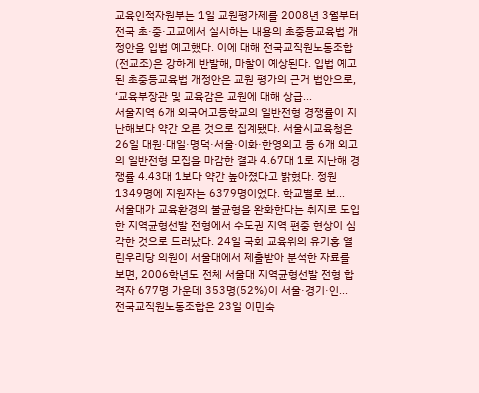교육인적자원부는 1일 교원평가제를 2008년 3월부터 전국 초·중·고교에서 실시하는 내용의 초중등교육법 개정안을 입법 예고했다. 이에 대해 전국교직원노동조합(전교조)은 강하게 반발해, 마찰이 예상된다. 입법 예고된 초중등교육법 개정안은 교원 평가의 근거 법안으로, ‘교육부장관 및 교육감은 교원에 대해 상급...
서울지역 6개 외국어고등학교의 일반전형 경쟁률이 지난해보다 약간 오른 것으로 집계됐다. 서울시교육청은 26일 대원·대일·명덕·서울·이화·한영외고 등 6개 외고의 일반전형 모집을 마감한 결과 4.67대 1로 지난해 경쟁률 4.43대 1보다 약간 높아졌다고 밝혔다. 정원 1349명에 지원자는 6379명이었다. 학교별로 보...
서울대가 교육환경의 불균형을 완화한다는 취지로 도입한 지역균형선발 전형에서 수도권 지역 편중 현상이 심각한 것으로 드러났다. 24일 국회 교육위의 유기홍 열린우리당 의원이 서울대에서 제출받아 분석한 자료를 보면, 2006학년도 전체 서울대 지역균형선발 전형 합격자 677명 가운데 353명(52%)이 서울·경기·인...
전국교직원노동조합은 23일 이민숙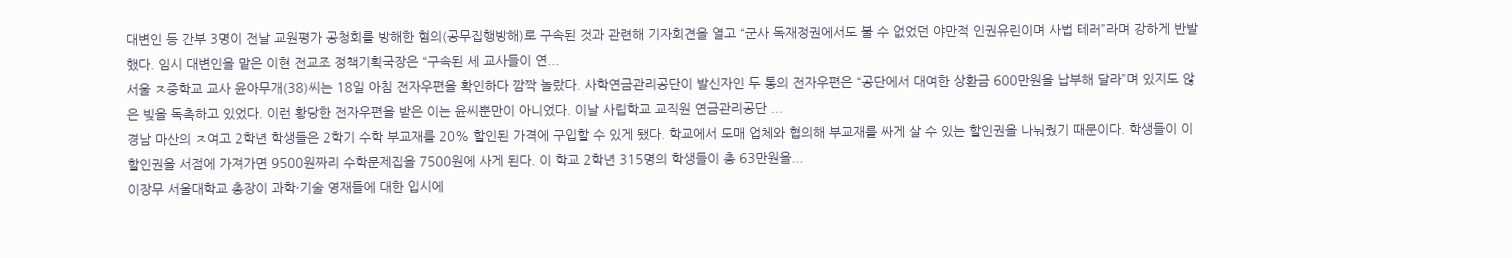대변인 등 간부 3명이 전날 교원평가 공청회를 방해한 혐의(공무집행방해)로 구속된 것과 관련해 기자회견을 열고 “군사 독재정권에서도 불 수 없었던 야만적 인권유린이며 사법 테러”라며 강하게 반발했다. 임시 대변인을 맡은 이현 전교조 정책기획국장은 “구속된 세 교사들이 연...
서울 ㅈ중학교 교사 윤아무개(38)씨는 18일 아침 전자우편을 확인하다 깜짝 놀랐다. 사학연금관리공단이 발신자인 두 통의 전자우편은 “공단에서 대여한 상환금 600만원을 납부해 달라”며 있지도 않은 빚을 독촉하고 있었다. 이런 황당한 전자우편을 받은 이는 윤씨뿐만이 아니었다. 이날 사립학교 교직원 연금관리공단 ...
경남 마산의 ㅈ여고 2학년 학생들은 2학기 수학 부교재를 20% 할인된 가격에 구입할 수 있게 됐다. 학교에서 도매 업체와 협의해 부교재를 싸게 살 수 있는 할인권을 나눠줬기 때문이다. 학생들이 이 할인권을 서점에 가져가면 9500원짜리 수학문제집을 7500원에 사게 된다. 이 학교 2학년 315명의 학생들이 총 63만원을...
이장무 서울대학교 총장이 과학·기술 영재들에 대한 입시에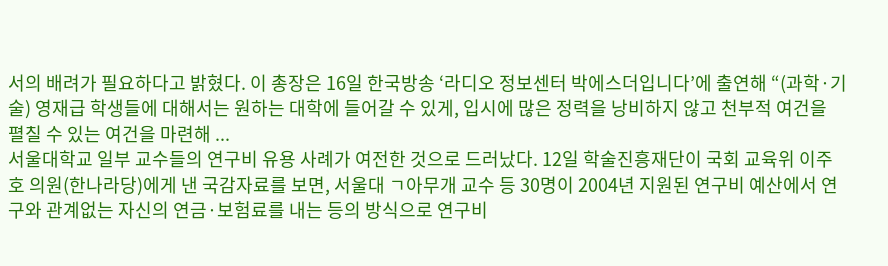서의 배려가 필요하다고 밝혔다. 이 총장은 16일 한국방송 ‘라디오 정보센터 박에스더입니다’에 출연해 “(과학·기술) 영재급 학생들에 대해서는 원하는 대학에 들어갈 수 있게, 입시에 많은 정력을 낭비하지 않고 천부적 여건을 펼칠 수 있는 여건을 마련해 ...
서울대학교 일부 교수들의 연구비 유용 사례가 여전한 것으로 드러났다. 12일 학술진흥재단이 국회 교육위 이주호 의원(한나라당)에게 낸 국감자료를 보면, 서울대 ㄱ아무개 교수 등 30명이 2004년 지원된 연구비 예산에서 연구와 관계없는 자신의 연금·보험료를 내는 등의 방식으로 연구비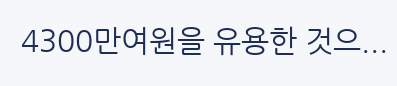4300만여원을 유용한 것으...